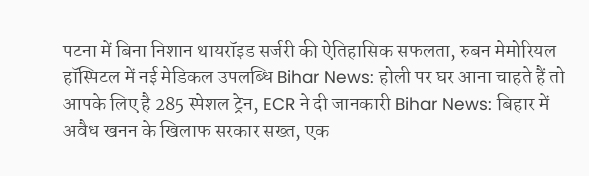पटना में बिना निशान थायरॉइड सर्जरी की ऐतिहासिक सफलता, रुबन मेमोरियल हॉस्पिटल में नई मेडिकल उपलब्धि Bihar News: होली पर घर आना चाहते हैं तो आपके लिए है 285 स्पेशल ट्रेन, ECR ने दी जानकारी Bihar News: बिहार में अवैध खनन के खिलाफ सरकार सख्त, एक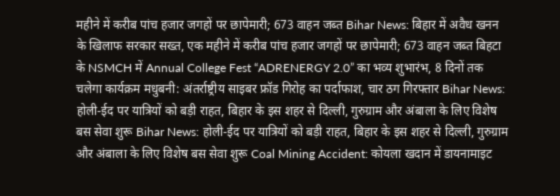महीने में करीब पांच हजार जगहों पर छापेमारी; 673 वाहन जब्त Bihar News: बिहार में अवैध खनन के खिलाफ सरकार सख्त, एक महीने में करीब पांच हजार जगहों पर छापेमारी; 673 वाहन जब्त बिहटा के NSMCH में Annual College Fest “ADRENERGY 2.0” का भव्य शुभारंभ, 8 दिनों तक चलेगा कार्यक्रम मधुबनी: अंतर्राष्ट्रीय साइबर फ्रॉड गिरोह का पर्दाफाश, चार ठग गिरफ्तार Bihar News: होली-ईद पर यात्रियों को बड़ी राहत, बिहार के इस शहर से दिल्ली, गुरुग्राम और अंबाला के लिए विशेष बस सेवा शुरू Bihar News: होली-ईद पर यात्रियों को बड़ी राहत, बिहार के इस शहर से दिल्ली, गुरुग्राम और अंबाला के लिए विशेष बस सेवा शुरू Coal Mining Accident: कोयला खदान में डायनामाइट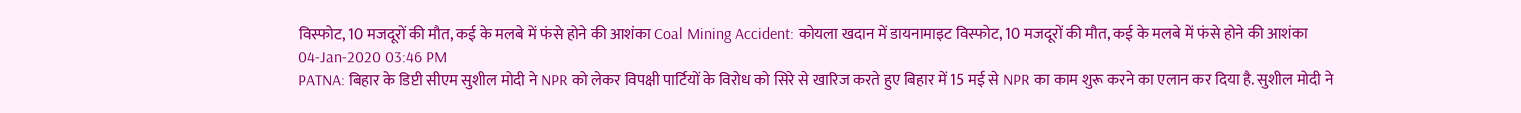विस्फोट, 10 मजदूरों की मौत, कई के मलबे में फंसे होने की आशंका Coal Mining Accident: कोयला खदान में डायनामाइट विस्फोट, 10 मजदूरों की मौत, कई के मलबे में फंसे होने की आशंका
04-Jan-2020 03:46 PM
PATNA: बिहार के डिप्टी सीएम सुशील मोदी ने NPR को लेकर विपक्षी पार्टियों के विरोध को सिरे से खारिज करते हुए बिहार में 15 मई से NPR का काम शुरू करने का एलान कर दिया है. सुशील मोदी ने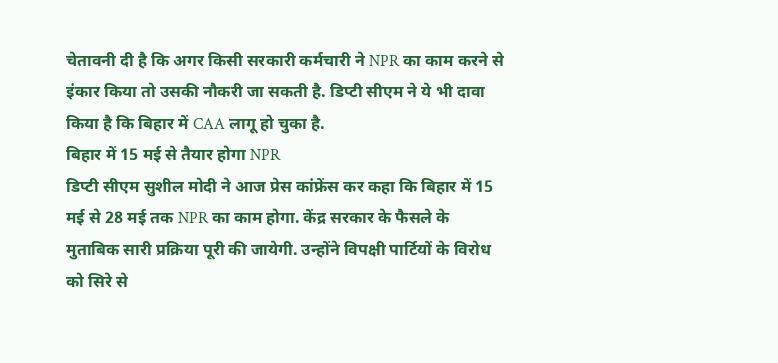चेतावनी दी है कि अगर किसी सरकारी कर्मचारी ने NPR का काम करने से इंकार किया तो उसकी नौकरी जा सकती है. डिप्टी सीएम ने ये भी दावा किया है कि बिहार में CAA लागू हो चुका है.
बिहार में 15 मई से तैयार होगा NPR
डिप्टी सीएम सुशील मोदी ने आज प्रेस कांफ्रेंस कर कहा कि बिहार में 15 मई से 28 मई तक NPR का काम होगा. केंद्र सरकार के फैसले के मुताबिक सारी प्रक्रिया पूरी की जायेगी. उन्होंने विपक्षी पार्टियों के विरोध को सिरे से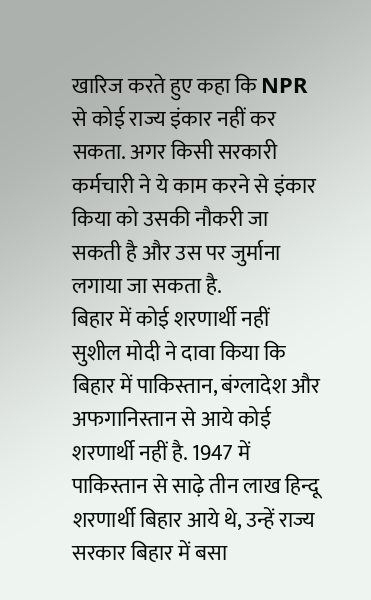खारिज करते हुए कहा कि NPR से कोई राज्य इंकार नहीं कर सकता. अगर किसी सरकारी कर्मचारी ने ये काम करने से इंकार किया को उसकी नौकरी जा सकती है और उस पर जुर्माना लगाया जा सकता है.
बिहार में कोई शरणार्थी नहीं
सुशील मोदी ने दावा किया कि बिहार में पाकिस्तान, बंग्लादेश और अफगानिस्तान से आये कोई शरणार्थी नहीं है. 1947 में पाकिस्तान से साढ़े तीन लाख हिन्दू शरणार्थी बिहार आये थे, उन्हें राज्य सरकार बिहार में बसा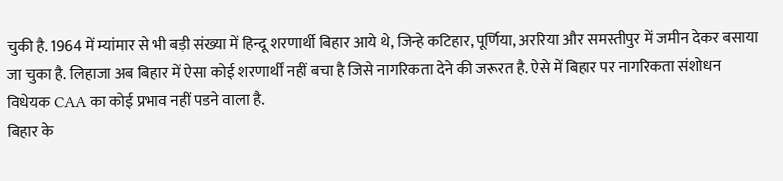चुकी है. 1964 में म्यांमार से भी बड़ी संख्या में हिन्दू शरणार्थी बिहार आये थे, जिन्हे कटिहार, पूर्णिया, अररिया और समस्तीपुर में जमीन देकर बसाया जा चुका है. लिहाजा अब बिहार में ऐसा कोई शरणार्थीं नहीं बचा है जिसे नागरिकता देने की जरूरत है. ऐसे में बिहार पर नागरिकता संशोधन विधेयक CAA का कोई प्रभाव नहीं पडने वाला है.
बिहार के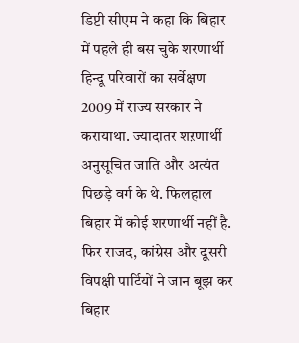डिप्टी सीएम ने कहा कि बिहार में पहले ही बस चुके शरणार्थी हिन्दू परिवारों का सर्वेक्षण 2009 में राज्य सरकार ने करायाथा. ज्यादातर शऱणार्थी अनुसूचित जाति और अत्यंत पिछड़े वर्ग के थे. फिलहाल बिहार में कोई शरणार्थी नहीं है. फिर राजद, कांग्रेस और दूसरी विपक्षी पार्टियों ने जान बूझ कर बिहार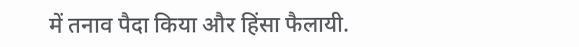में तनाव पैदा किया और हिंसा फैलायी.